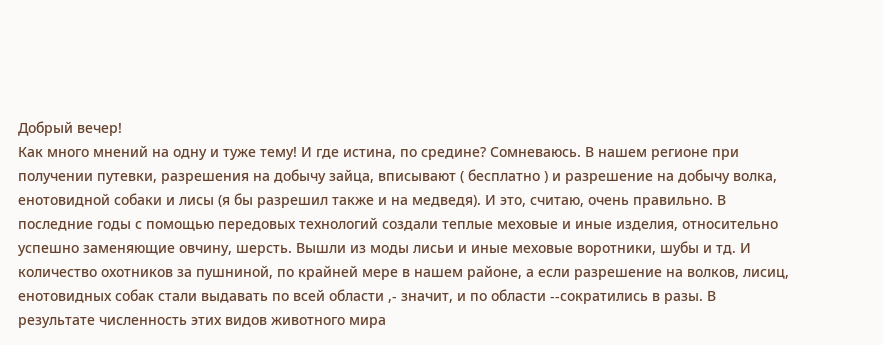Добрый вечер!
Как много мнений на одну и туже тему! И где истина, по средине? Сомневаюсь. В нашем регионе при получении путевки, разрешения на добычу зайца, вписывают ( бесплатно ) и разрешение на добычу волка, енотовидной собаки и лисы (я бы разрешил также и на медведя). И это, считаю, очень правильно. В последние годы с помощью передовых технологий создали теплые меховые и иные изделия, относительно успешно заменяющие овчину, шерсть. Вышли из моды лисьи и иные меховые воротники, шубы и тд. И количество охотников за пушниной, по крайней мере в нашем районе, а если разрешение на волков, лисиц, енотовидных собак стали выдавать по всей области ,- значит, и по области --сократились в разы. В результате численность этих видов животного мира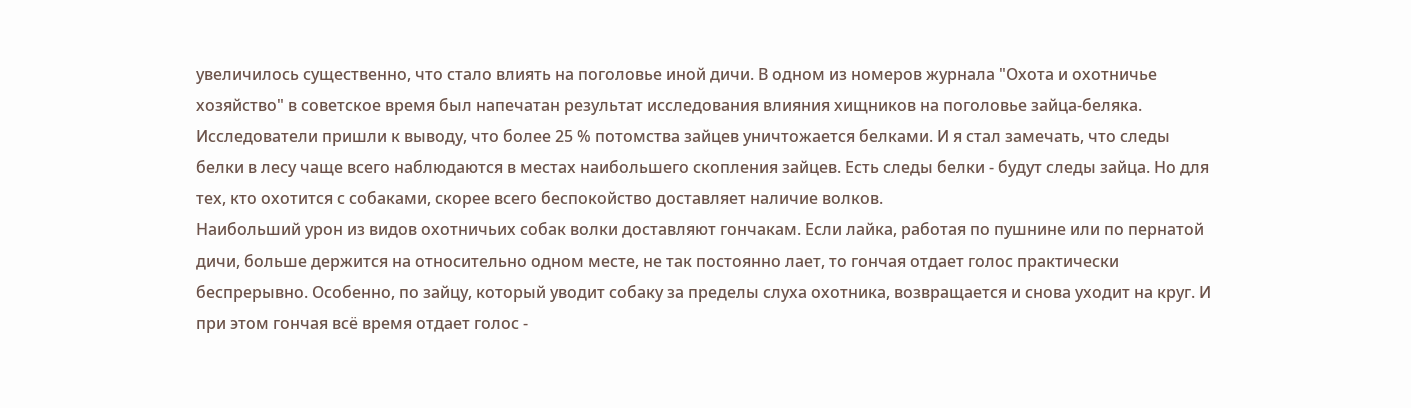увеличилось существенно, что стало влиять на поголовье иной дичи. В одном из номеров журнала "Охота и охотничье хозяйство" в советское время был напечатан результат исследования влияния хищников на поголовье зайца-беляка. Исследователи пришли к выводу, что более 25 % потомства зайцев уничтожается белками. И я стал замечать, что следы белки в лесу чаще всего наблюдаются в местах наибольшего скопления зайцев. Есть следы белки - будут следы зайца. Но для тех, кто охотится с собаками, скорее всего беспокойство доставляет наличие волков.
Наибольший урон из видов охотничьих собак волки доставляют гончакам. Если лайка, работая по пушнине или по пернатой дичи, больше держится на относительно одном месте, не так постоянно лает, то гончая отдает голос практически беспрерывно. Особенно, по зайцу, который уводит собаку за пределы слуха охотника, возвращается и снова уходит на круг. И при этом гончая всё время отдает голос -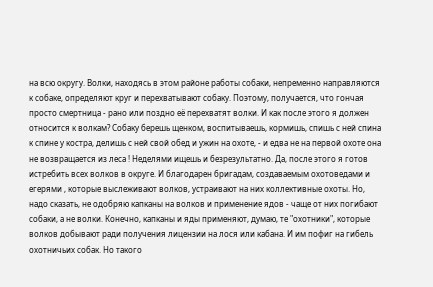на всю округу. Волки, находясь в этом районе работы собаки, непременно направляются к собаке, определяют круг и перехватывают собаку. Поэтому, получается, что гончая просто смертница - рано или поздно её перехватят волки. И как после этого я должен относится к волкам? Собаку берешь щенком, воспитываешь, кормишь, спишь с ней спина к спине у костра, делишь с ней свой обед и ужин на охоте, - и едва не на первой охоте она не возвращается из леса ! Неделями ищешь и безрезультатно. Да, после этого я готов истребить всех волков в округе. И благодарен бригадам, создаваемым охотоведами и егерями , которые выслеживают волков, устраивают на них коллективные охоты. Но, надо сказать, не одобряю капканы на волков и применение ядов - чаще от них погибают собаки, а не волки. Конечно, капканы и яды применяют, думаю, те "охотники", которые волков добывают ради получения лицензии на лося или кабана. И им пофиг на гибель охотничьих собак. Но такого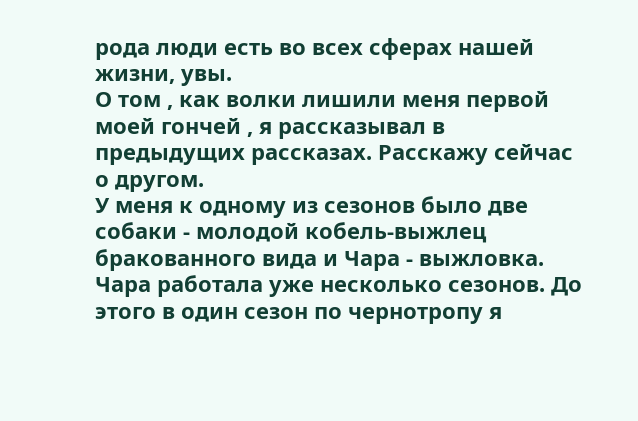рода люди есть во всех сферах нашей жизни, увы.
О том , как волки лишили меня первой моей гончей , я рассказывал в предыдущих рассказах. Расскажу сейчас о другом.
У меня к одному из сезонов было две собаки - молодой кобель-выжлец бракованного вида и Чара - выжловка. Чара работала уже несколько сезонов. До этого в один сезон по чернотропу я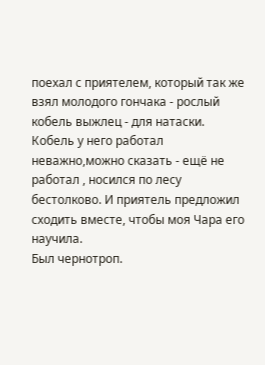поехал с приятелем, который так же взял молодого гончака - рослый кобель выжлец - для натаски. Кобель у него работал неважно,можно сказать - ещё не работал , носился по лесу бестолково. И приятель предложил сходить вместе, чтобы моя Чара его научила.
Был чернотроп.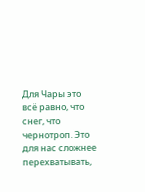Для Чары это всё равно, что снег, что чернотроп. Это для нас сложнее перехватывать,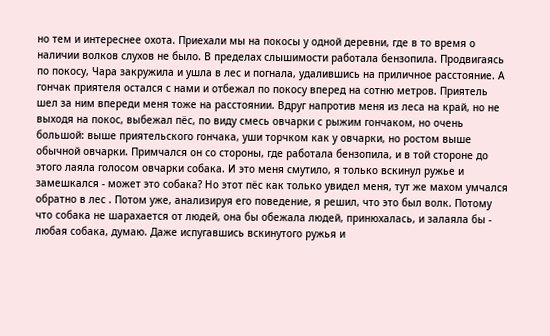но тем и интереснее охота. Приехали мы на покосы у одной деревни, где в то время о наличии волков слухов не было. В пределах слышимости работала бензопила. Продвигаясь по покосу, Чара закружила и ушла в лес и погнала, удалившись на приличное расстояние. А гончак приятеля остался с нами и отбежал по покосу вперед на сотню метров. Приятель шел за ним впереди меня тоже на расстоянии. Вдруг напротив меня из леса на край, но не выходя на покос, выбежал пёс, по виду смесь овчарки с рыжим гончаком, но очень большой: выше приятельского гончака, уши торчком как у овчарки, но ростом выше обычной овчарки. Примчался он со стороны, где работала бензопила, и в той стороне до этого лаяла голосом овчарки собака. И это меня смутило, я только вскинул ружье и замешкался - может это собака? Но этот пёс как только увидел меня, тут же махом умчался обратно в лес . Потом уже, анализируя его поведение, я решил, что это был волк. Потому что собака не шарахается от людей, она бы обежала людей, принюхалась, и залаяла бы - любая собака, думаю. Даже испугавшись вскинутого ружья и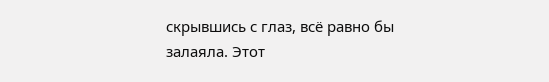скрывшись с глаз, всё равно бы залаяла. Этот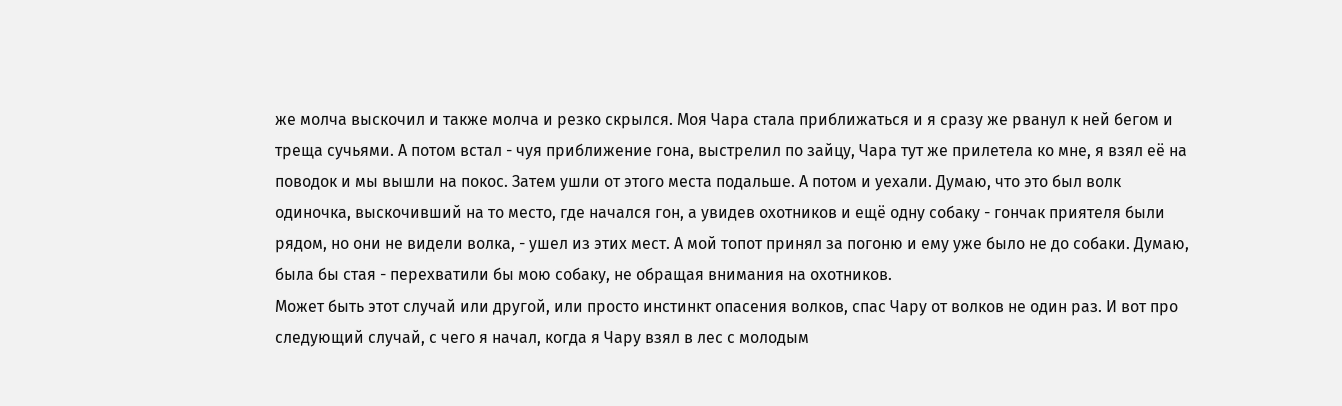же молча выскочил и также молча и резко скрылся. Моя Чара стала приближаться и я сразу же рванул к ней бегом и треща сучьями. А потом встал - чуя приближение гона, выстрелил по зайцу, Чара тут же прилетела ко мне, я взял её на поводок и мы вышли на покос. Затем ушли от этого места подальше. А потом и уехали. Думаю, что это был волк одиночка, выскочивший на то место, где начался гон, а увидев охотников и ещё одну собаку - гончак приятеля были рядом, но они не видели волка, - ушел из этих мест. А мой топот принял за погоню и ему уже было не до собаки. Думаю, была бы стая - перехватили бы мою собаку, не обращая внимания на охотников.
Может быть этот случай или другой, или просто инстинкт опасения волков, спас Чару от волков не один раз. И вот про следующий случай, с чего я начал, когда я Чару взял в лес с молодым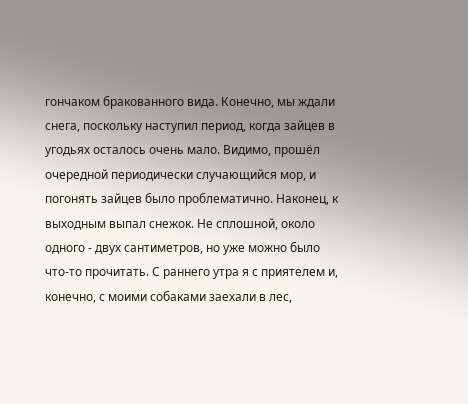гончаком бракованного вида. Конечно, мы ждали снега, поскольку наступил период, когда зайцев в угодьях осталось очень мало. Видимо, прошёл очередной периодически случающийся мор, и погонять зайцев было проблематично. Наконец, к выходным выпал снежок. Не сплошной, около одного - двух сантиметров, но уже можно было что-то прочитать. С раннего утра я с приятелем и, конечно, с моими собаками заехали в лес,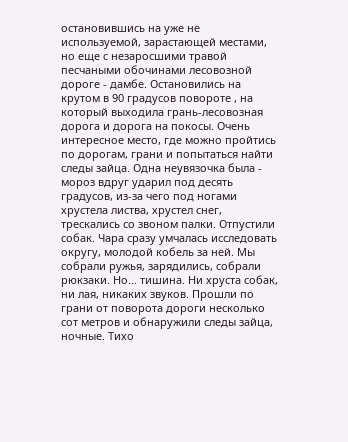остановившись на уже не используемой, зарастающей местами, но еще с незаросшими травой песчаными обочинами лесовозной дороге - дамбе. Остановились на крутом в 90 градусов повороте , на который выходила грань-лесовозная дорога и дорога на покосы. Очень интересное место, где можно пройтись по дорогам, грани и попытаться найти следы зайца. Одна неувязочка была - мороз вдруг ударил под десять градусов, из-за чего под ногами хрустела листва, хрустел снег, трескались со звоном палки. Отпустили собак. Чара сразу умчалась исследовать округу, молодой кобель за ней. Мы собрали ружья, зарядились, собрали рюкзаки. Но... тишина. Ни хруста собак, ни лая, никаких звуков. Прошли по грани от поворота дороги несколько сот метров и обнаружили следы зайца, ночные. Тихо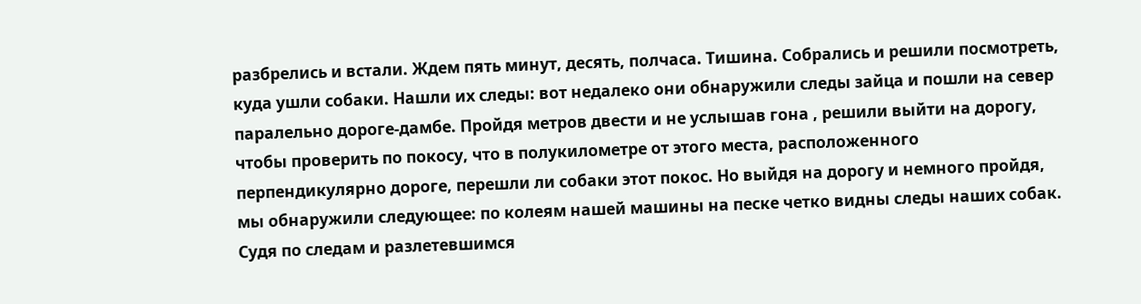разбрелись и встали. Ждем пять минут, десять, полчаса. Тишина. Собрались и решили посмотреть, куда ушли собаки. Нашли их следы: вот недалеко они обнаружили следы зайца и пошли на север паралельно дороге-дамбе. Пройдя метров двести и не услышав гона , решили выйти на дорогу, чтобы проверить по покосу, что в полукилометре от этого места, расположенного перпендикулярно дороге, перешли ли собаки этот покос. Но выйдя на дорогу и немного пройдя, мы обнаружили следующее: по колеям нашей машины на песке четко видны следы наших собак. Судя по следам и разлетевшимся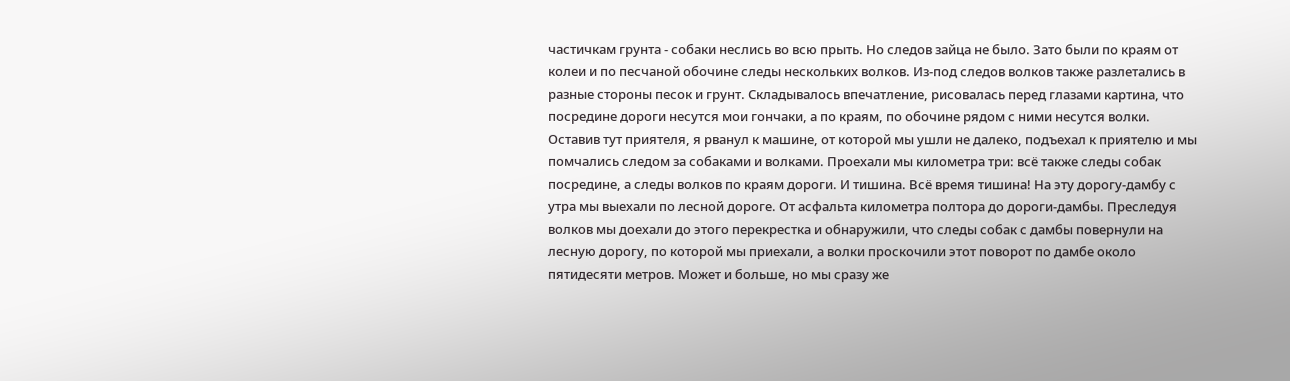частичкам грунта - собаки неслись во всю прыть. Но следов зайца не было. Зато были по краям от колеи и по песчаной обочине следы нескольких волков. Из-под следов волков также разлетались в разные стороны песок и грунт. Складывалось впечатление, рисовалась перед глазами картина, что посредине дороги несутся мои гончаки, а по краям, по обочине рядом с ними несутся волки.
Оставив тут приятеля, я рванул к машине, от которой мы ушли не далеко, подъехал к приятелю и мы помчались следом за собаками и волками. Проехали мы километра три: всё также следы собак посредине, а следы волков по краям дороги. И тишина. Всё время тишина! На эту дорогу-дамбу с утра мы выехали по лесной дороге. От асфальта километра полтора до дороги-дамбы. Преследуя волков мы доехали до этого перекрестка и обнаружили, что следы собак с дамбы повернули на лесную дорогу, по которой мы приехали, а волки проскочили этот поворот по дамбе около пятидесяти метров. Может и больше, но мы сразу же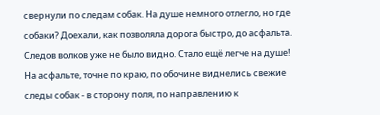свернули по следам собак. На душе немного отлегло, но где собаки? Доехали, как позволяла дорога быстро, до асфальта. Следов волков уже не было видно. Стало ещё легче на душе! На асфальте, точне по краю, по обочине виднелись свежие следы собак - в сторону поля, по направлению к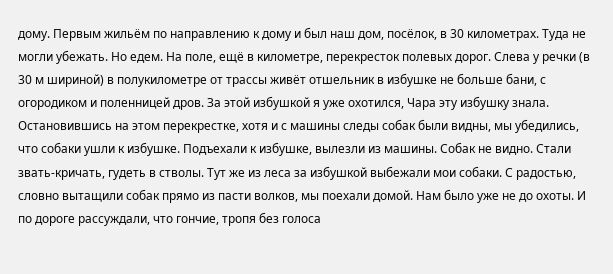дому. Первым жильём по направлению к дому и был наш дом, посёлок, в 30 километрах. Туда не могли убежать. Но едем. На поле, ещё в километре, перекресток полевых дорог. Слева у речки (в 30 м шириной) в полукилометре от трассы живёт отшельник в избушке не больше бани, с огородиком и поленницей дров. За этой избушкой я уже охотился, Чара эту избушку знала. Остановившись на этом перекрестке, хотя и с машины следы собак были видны, мы убедились, что собаки ушли к избушке. Подъехали к избушке, вылезли из машины. Собак не видно. Стали звать-кричать, гудеть в стволы. Тут же из леса за избушкой выбежали мои собаки. С радостью, словно вытащили собак прямо из пасти волков, мы поехали домой. Нам было уже не до охоты. И по дороге рассуждали, что гончие, тропя без голоса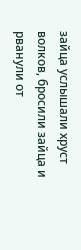зайца услышали хруст волков, бросили зайца и рванули от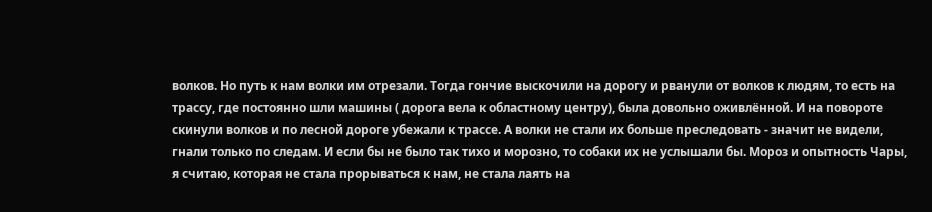волков. Но путь к нам волки им отрезали. Тогда гончие выскочили на дорогу и рванули от волков к людям, то есть на трассу, где постоянно шли машины ( дорога вела к областному центру), была довольно оживлённой. И на повороте скинули волков и по лесной дороге убежали к трассе. А волки не стали их больше преследовать - значит не видели, гнали только по следам. И если бы не было так тихо и морозно, то собаки их не услышали бы. Мороз и опытность Чары, я считаю, которая не стала прорываться к нам, не стала лаять на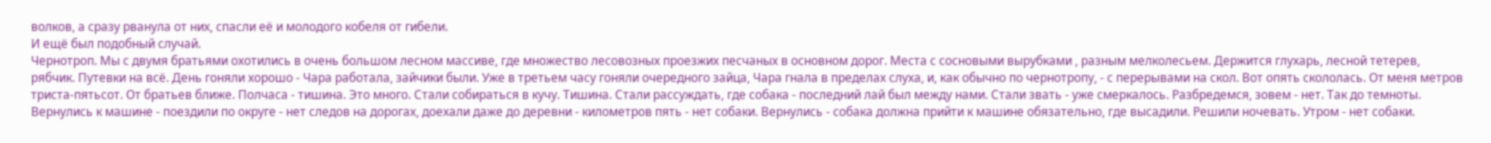волков, а сразу рванула от них, спасли её и молодого кобеля от гибели.
И ещё был подобный случай.
Чернотроп. Мы с двумя братьями охотились в очень большом лесном массиве, где множество лесовозных проезжих песчаных в основном дорог. Места с сосновыми вырубками , разным мелколесьем. Держится глухарь, лесной тетерев, рябчик. Путевки на всё. День гоняли хорошо - Чара работала, зайчики были. Уже в третьем часу гоняли очередного зайца, Чара гнала в пределах слуха, и, как обычно по чернотропу, - с перерывами на скол. Вот опять скололась. От меня метров триста-пятьсот. От братьев ближе. Полчаса - тишина. Это много. Стали собираться в кучу. Тишина. Стали рассуждать, где собака - последний лай был между нами. Стали звать - уже смеркалось. Разбредемся, зовем - нет. Так до темноты. Вернулись к машине - поездили по округе - нет следов на дорогах, доехали даже до деревни - километров пять - нет собаки. Вернулись - собака должна прийти к машине обязательно, где высадили. Решили ночевать. Утром - нет собаки.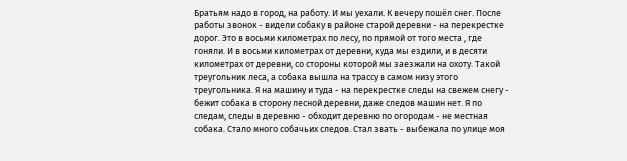Братьям надо в город, на работу. И мы уехали. К вечеру пошёл снег. После работы звонок - видели собаку в районе старой деревни - на перекрестке дорог. Это в восьми километрах по лесу, по прямой от того места , где гоняли. И в восьми километрах от деревни, куда мы ездили, и в десяти километрах от деревни, со стороны которой мы заезжали на охоту. Такой треугольник леса, а собака вышла на трассу в самом низу этого треугольника. Я на машину и туда - на перекрестке следы на свежем снегу - бежит собака в сторону лесной деревни, даже следов машин нет. Я по следам, следы в деревню - обходит деревню по огородам - не местная собака. Стало много собачьих следов. Стал звать - выбежала по улице моя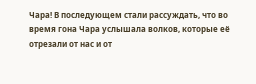Чара! В последующем стали рассуждать, что во время гона Чара услышала волков, которые её отрезали от нас и от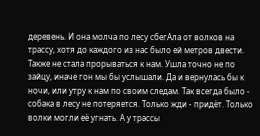деревень. И она молча по лесу сбегАла от волков на трассу, хотя до каждого из нас было ей метров двести. Также не стала прорываться к нам. Ушла точно не по зайцу, иначе гон мы бы услышали. Да и вернулась бы к ночи, или утру к нам по своим следам. Так всегда было - собака в лесу не потеряется. Только жди - придёт. Только волки могли её угнать. А у трассы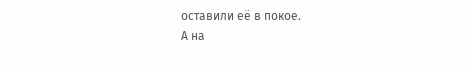оставили её в покое.
А на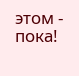этом - пока!